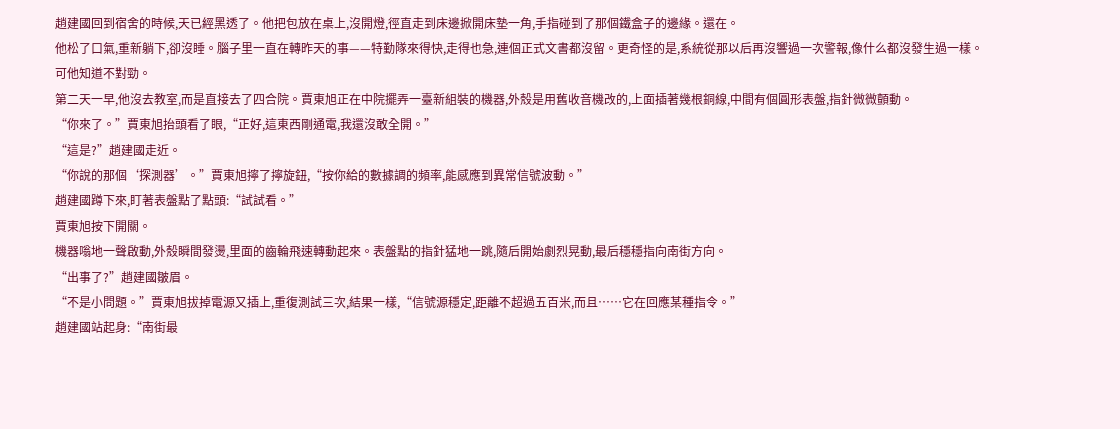趙建國回到宿舍的時候,天已經黑透了。他把包放在桌上,沒開燈,徑直走到床邊掀開床墊一角,手指碰到了那個鐵盒子的邊緣。還在。
他松了口氣,重新躺下,卻沒睡。腦子里一直在轉昨天的事——特勤隊來得快,走得也急,連個正式文書都沒留。更奇怪的是,系統從那以后再沒響過一次警報,像什么都沒發生過一樣。
可他知道不對勁。
第二天一早,他沒去教室,而是直接去了四合院。賈東旭正在中院擺弄一臺新組裝的機器,外殼是用舊收音機改的,上面插著幾根銅線,中間有個圓形表盤,指針微微顫動。
“你來了。”賈東旭抬頭看了眼,“正好,這東西剛通電,我還沒敢全開。”
“這是?”趙建國走近。
“你說的那個‘探測器’。”賈東旭擰了擰旋鈕,“按你給的數據調的頻率,能感應到異常信號波動。”
趙建國蹲下來,盯著表盤點了點頭:“試試看。”
賈東旭按下開關。
機器嗡地一聲啟動,外殼瞬間發燙,里面的齒輪飛速轉動起來。表盤點的指針猛地一跳,隨后開始劇烈晃動,最后穩穩指向南街方向。
“出事了?”趙建國皺眉。
“不是小問題。”賈東旭拔掉電源又插上,重復測試三次,結果一樣,“信號源穩定,距離不超過五百米,而且……它在回應某種指令。”
趙建國站起身:“南街最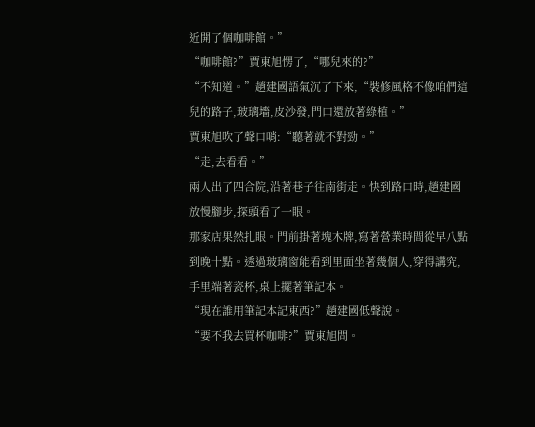近開了個咖啡館。”
“咖啡館?”賈東旭愣了,“哪兒來的?”
“不知道。”趙建國語氣沉了下來,“裝修風格不像咱們這兒的路子,玻璃墻,皮沙發,門口還放著綠植。”
賈東旭吹了聲口哨:“聽著就不對勁。”
“走,去看看。”
兩人出了四合院,沿著巷子往南街走。快到路口時,趙建國放慢腳步,探頭看了一眼。
那家店果然扎眼。門前掛著塊木牌,寫著營業時間從早八點到晚十點。透過玻璃窗能看到里面坐著幾個人,穿得講究,手里端著瓷杯,桌上擺著筆記本。
“現在誰用筆記本記東西?”趙建國低聲說。
“要不我去買杯咖啡?”賈東旭問。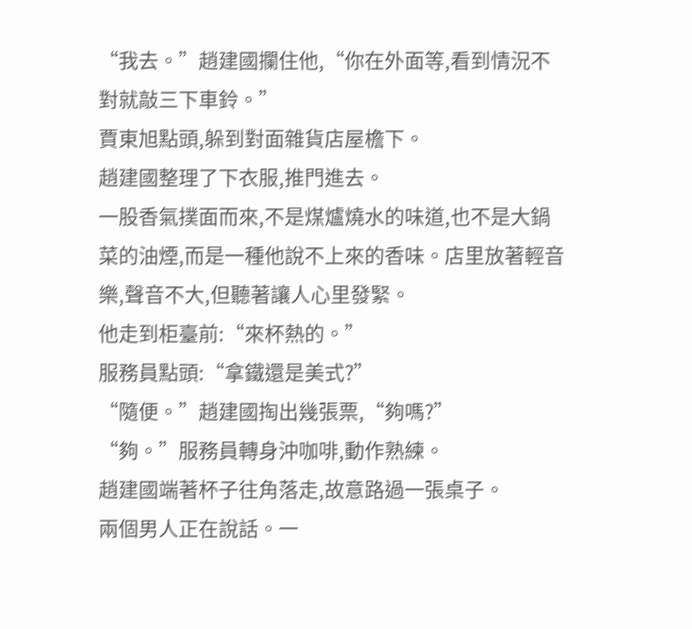“我去。”趙建國攔住他,“你在外面等,看到情況不對就敲三下車鈴。”
賈東旭點頭,躲到對面雜貨店屋檐下。
趙建國整理了下衣服,推門進去。
一股香氣撲面而來,不是煤爐燒水的味道,也不是大鍋菜的油煙,而是一種他說不上來的香味。店里放著輕音樂,聲音不大,但聽著讓人心里發緊。
他走到柜臺前:“來杯熱的。”
服務員點頭:“拿鐵還是美式?”
“隨便。”趙建國掏出幾張票,“夠嗎?”
“夠。”服務員轉身沖咖啡,動作熟練。
趙建國端著杯子往角落走,故意路過一張桌子。
兩個男人正在說話。一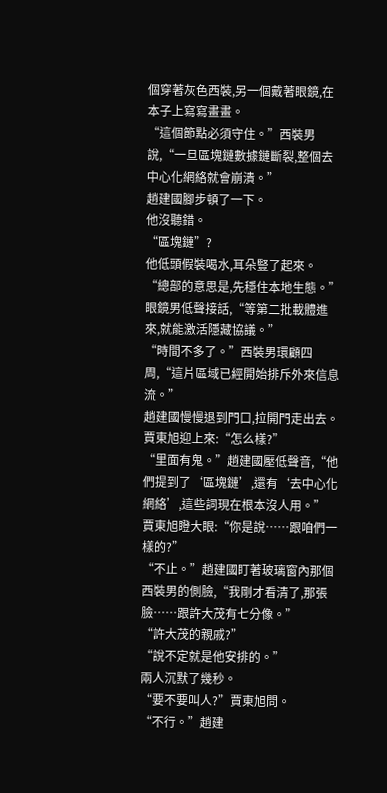個穿著灰色西裝,另一個戴著眼鏡,在本子上寫寫畫畫。
“這個節點必須守住。”西裝男說,“一旦區塊鏈數據鏈斷裂,整個去中心化網絡就會崩潰。”
趙建國腳步頓了一下。
他沒聽錯。
“區塊鏈”?
他低頭假裝喝水,耳朵豎了起來。
“總部的意思是,先穩住本地生態。”眼鏡男低聲接話,“等第二批載體進來,就能激活隱藏協議。”
“時間不多了。”西裝男環顧四周,“這片區域已經開始排斥外來信息流。”
趙建國慢慢退到門口,拉開門走出去。
賈東旭迎上來:“怎么樣?”
“里面有鬼。”趙建國壓低聲音,“他們提到了‘區塊鏈’,還有‘去中心化網絡’,這些詞現在根本沒人用。”
賈東旭瞪大眼:“你是說……跟咱們一樣的?”
“不止。”趙建國盯著玻璃窗內那個西裝男的側臉,“我剛才看清了,那張臉……跟許大茂有七分像。”
“許大茂的親戚?”
“說不定就是他安排的。”
兩人沉默了幾秒。
“要不要叫人?”賈東旭問。
“不行。”趙建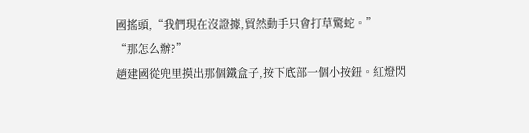國搖頭,“我們現在沒證據,貿然動手只會打草驚蛇。”
“那怎么辦?”
趙建國從兜里摸出那個鐵盒子,按下底部一個小按鈕。紅燈閃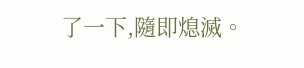了一下,隨即熄滅。